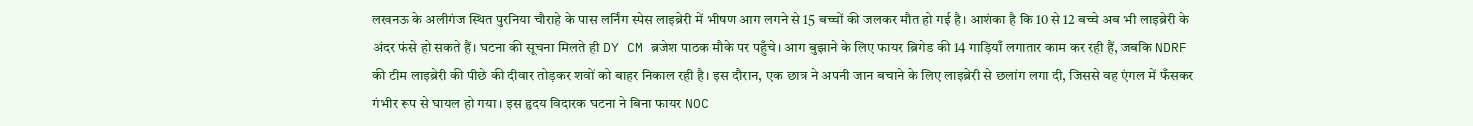लखनऊ के अलीगंज स्थित पुरनिया चौराहे के पास लर्निंग स्पेस लाइब्रेरी में भीषण आग लगने से 15 बच्चों की जलकर मौत हो गई है। आशंका है कि 10 से 12 बच्चे अब भी लाइब्रेरी के अंदर फंसे हो सकते हैं। घटना की सूचना मिलते ही DY CM ब्रजेश पाठक मौके पर पहुँचे। आग बुझाने के लिए फायर ब्रिगेड की 14 गाड़ियाँ लगातार काम कर रही हैं, जबकि NDRF की टीम लाइब्रेरी की पीछे की दीवार तोड़कर शवों को बाहर निकाल रही है। इस दौरान, एक छात्र ने अपनी जान बचाने के लिए लाइब्रेरी से छलांग लगा दी, जिससे वह एंगल में फँसकर गंभीर रूप से घायल हो गया। इस हृदय विदारक घटना ने बिना फायर NOC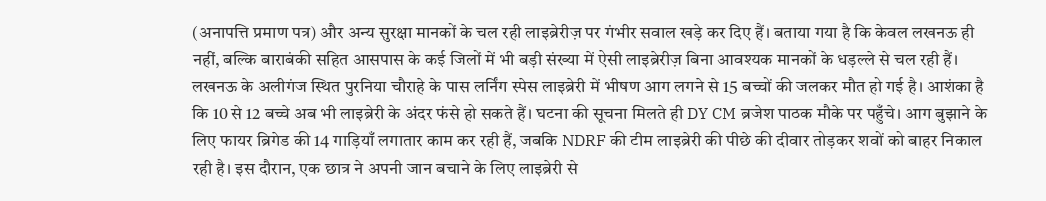(अनापत्ति प्रमाण पत्र) और अन्य सुरक्षा मानकों के चल रही लाइब्रेरीज़ पर गंभीर सवाल खड़े कर दिए हैं। बताया गया है कि केवल लखनऊ ही नहीं, बल्कि बाराबंकी सहित आसपास के कई जिलों में भी बड़ी संख्या में ऐसी लाइब्रेरीज़ बिना आवश्यक मानकों के धड़ल्ले से चल रही हैं।
लखनऊ के अलीगंज स्थित पुरनिया चौराहे के पास लर्निंग स्पेस लाइब्रेरी में भीषण आग लगने से 15 बच्चों की जलकर मौत हो गई है। आशंका है कि 10 से 12 बच्चे अब भी लाइब्रेरी के अंदर फंसे हो सकते हैं। घटना की सूचना मिलते ही DY CM ब्रजेश पाठक मौके पर पहुँचे। आग बुझाने के लिए फायर ब्रिगेड की 14 गाड़ियाँ लगातार काम कर रही हैं, जबकि NDRF की टीम लाइब्रेरी की पीछे की दीवार तोड़कर शवों को बाहर निकाल रही है। इस दौरान, एक छात्र ने अपनी जान बचाने के लिए लाइब्रेरी से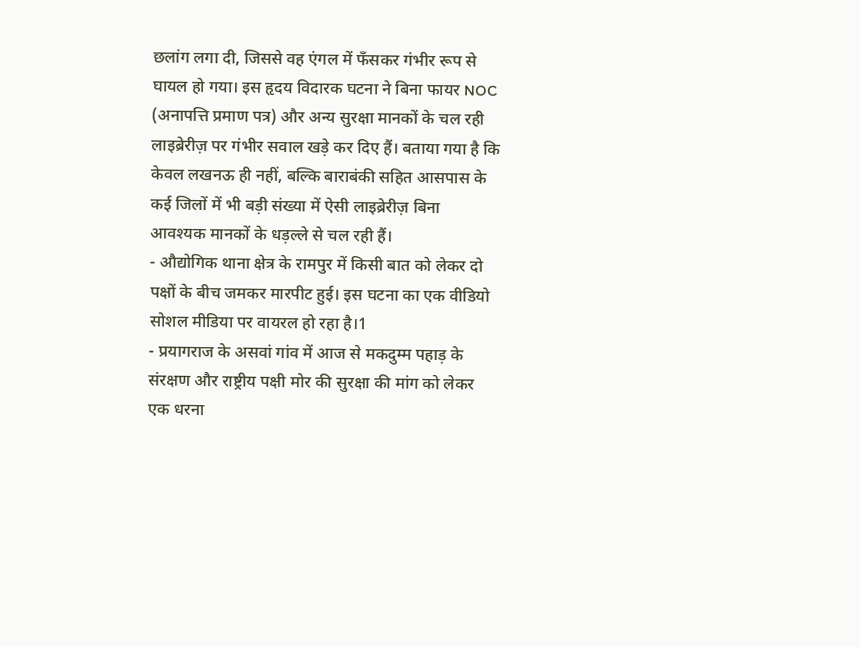छलांग लगा दी, जिससे वह एंगल में फँसकर गंभीर रूप से घायल हो गया। इस हृदय विदारक घटना ने बिना फायर NOC (अनापत्ति प्रमाण पत्र) और अन्य सुरक्षा मानकों के चल रही लाइब्रेरीज़ पर गंभीर सवाल खड़े कर दिए हैं। बताया गया है कि केवल लखनऊ ही नहीं, बल्कि बाराबंकी सहित आसपास के कई जिलों में भी बड़ी संख्या में ऐसी लाइब्रेरीज़ बिना आवश्यक मानकों के धड़ल्ले से चल रही हैं।
- औद्योगिक थाना क्षेत्र के रामपुर में किसी बात को लेकर दो पक्षों के बीच जमकर मारपीट हुई। इस घटना का एक वीडियो सोशल मीडिया पर वायरल हो रहा है।1
- प्रयागराज के असवां गांव में आज से मकदुम्म पहाड़ के संरक्षण और राष्ट्रीय पक्षी मोर की सुरक्षा की मांग को लेकर एक धरना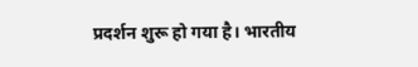प्रदर्शन शुरू हो गया है। भारतीय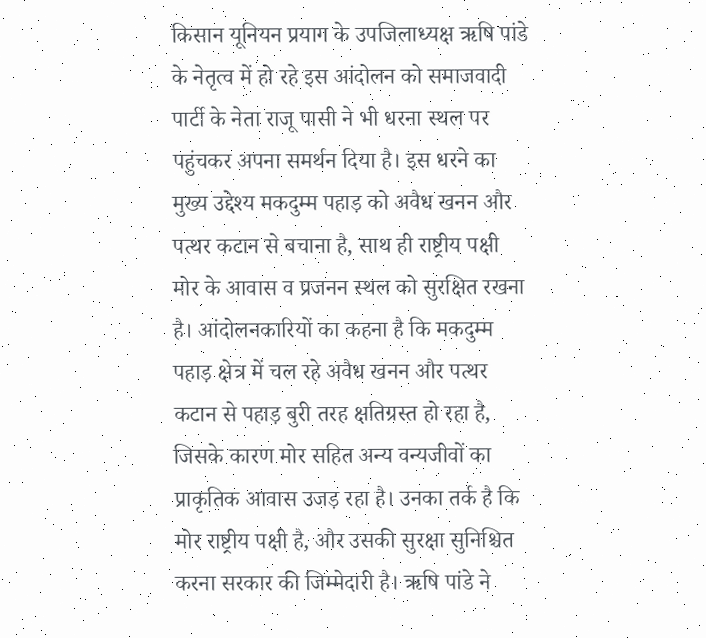किसान यूनियन प्रयाग के उपजिलाध्यक्ष ऋषि पांडे के नेतृत्व में हो रहे इस आंदोलन को समाजवादी पार्टी के नेता राजू पासी ने भी धरना स्थल पर पहुंचकर अपना समर्थन दिया है। इस धरने का मुख्य उद्देश्य मकदुम्म पहाड़ को अवैध खनन और पत्थर कटान से बचाना है, साथ ही राष्ट्रीय पक्षी मोर के आवास व प्रजनन स्थल को सुरक्षित रखना है। आंदोलनकारियों का कहना है कि मकदुम्म पहाड़ क्षेत्र में चल रहे अवैध खनन और पत्थर कटान से पहाड़ बुरी तरह क्षतिग्रस्त हो रहा है, जिसके कारण मोर सहित अन्य वन्यजीवों का प्राकृतिक आवास उजड़ रहा है। उनका तर्क है कि मोर राष्ट्रीय पक्षी है, और उसकी सुरक्षा सुनिश्चित करना सरकार की जिम्मेदारी है। ऋषि पांडे ने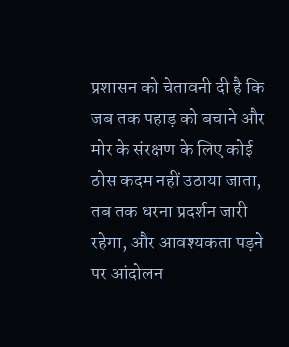प्रशासन को चेतावनी दी है कि जब तक पहाड़ को बचाने और मोर के संरक्षण के लिए कोई ठोस कदम नहीं उठाया जाता, तब तक धरना प्रदर्शन जारी रहेगा, और आवश्यकता पड़ने पर आंदोलन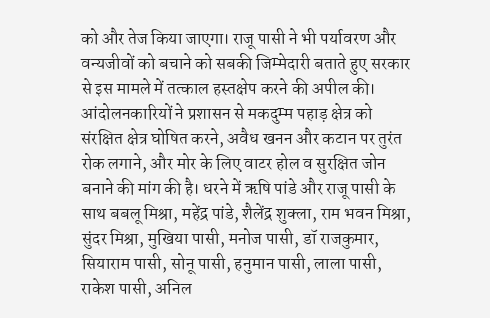को और तेज किया जाएगा। राजू पासी ने भी पर्यावरण और वन्यजीवों को बचाने को सबकी जिम्मेदारी बताते हुए सरकार से इस मामले में तत्काल हस्तक्षेप करने की अपील की। आंदोलनकारियों ने प्रशासन से मकदुम्म पहाड़ क्षेत्र को संरक्षित क्षेत्र घोषित करने, अवैध खनन और कटान पर तुरंत रोक लगाने, और मोर के लिए वाटर होल व सुरक्षित जोन बनाने की मांग की है। धरने में ऋषि पांडे और राजू पासी के साथ बबलू मिश्रा, महेंद्र पांडे, शैलेंद्र शुक्ला, राम भवन मिश्रा, सुंदर मिश्रा, मुखिया पासी, मनोज पासी, डॉ राजकुमार, सियाराम पासी, सोनू पासी, हनुमान पासी, लाला पासी, राकेश पासी, अनिल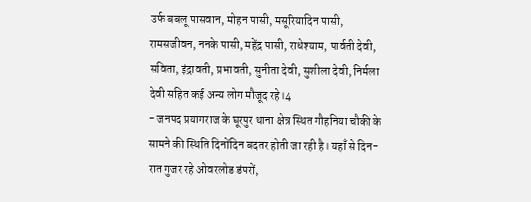उर्फ बबलू पासवान, मोहन पासी, मसूरियादिन पासी, रामसजीवन, ननके पासी, महेंद्र पासी, राधेश्याम, पार्वती देवी, सविता, इंद्रावती, प्रभावती, सुनीता देवी, सुशीला देवी, निर्मला देवी सहित कई अन्य लोग मौजूद रहे।4
- जनपद प्रयागराज के घूरपुर थाना क्षेत्र स्थित गौहनिया चौकी के सामने की स्थिति दिनोंदिन बदतर होती जा रही है। यहाँ से दिन-रात गुजर रहे ओवरलोड डंपरों,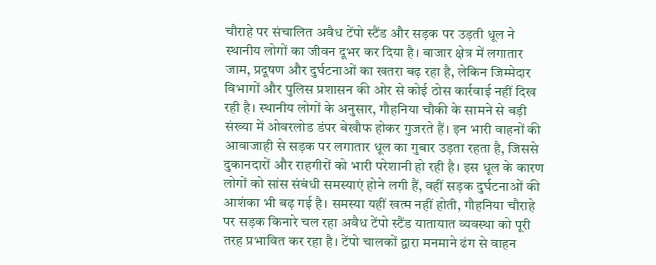चौराहे पर संचालित अवैध टेंपो स्टैंड और सड़क पर उड़ती धूल ने स्थानीय लोगों का जीवन दूभर कर दिया है। बाजार क्षेत्र में लगातार जाम, प्रदूषण और दुर्घटनाओं का खतरा बढ़ रहा है, लेकिन जिम्मेदार विभागों और पुलिस प्रशासन की ओर से कोई ठोस कार्रवाई नहीं दिख रही है। स्थानीय लोगों के अनुसार, गौहनिया चौकी के सामने से बड़ी संख्या में ओवरलोड डंपर बेखौफ होकर गुजरते हैं। इन भारी वाहनों की आवाजाही से सड़क पर लगातार धूल का गुबार उड़ता रहता है, जिससे दुकानदारों और राहगीरों को भारी परेशानी हो रही है। इस धूल के कारण लोगों को सांस संबंधी समस्याएं होने लगी हैं, वहीं सड़क दुर्घटनाओं की आशंका भी बढ़ गई है। समस्या यहीं खत्म नहीं होती, गौहनिया चौराहे पर सड़क किनारे चल रहा अवैध टेंपो स्टैंड यातायात व्यवस्था को पूरी तरह प्रभावित कर रहा है। टेंपो चालकों द्वारा मनमाने ढंग से वाहन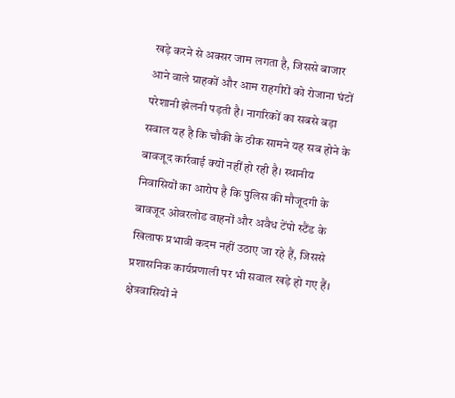खड़े करने से अक्सर जाम लगता है, जिससे बाजार आने वाले ग्राहकों और आम राहगीरों को रोजाना घंटों परेशानी झेलनी पड़ती है। नागरिकों का सबसे बड़ा सवाल यह है कि चौकी के ठीक सामने यह सब होने के बावजूद कार्रवाई क्यों नहीं हो रही है। स्थानीय निवासियों का आरोप है कि पुलिस की मौजूदगी के बावजूद ओवरलोड वाहनों और अवैध टेंपो स्टैंड के खिलाफ प्रभावी कदम नहीं उठाए जा रहे हैं, जिससे प्रशासनिक कार्यप्रणाली पर भी सवाल खड़े हो गए हैं। क्षेत्रवासियों ने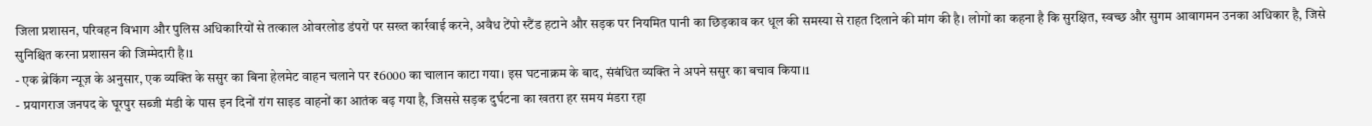जिला प्रशासन, परिवहन विभाग और पुलिस अधिकारियों से तत्काल ओवरलोड डंपरों पर सख्त कार्रवाई करने, अवैध टेंपो स्टैंड हटाने और सड़क पर नियमित पानी का छिड़काव कर धूल की समस्या से राहत दिलाने की मांग की है। लोगों का कहना है कि सुरक्षित, स्वच्छ और सुगम आवागमन उनका अधिकार है, जिसे सुनिश्चित करना प्रशासन की जिम्मेदारी है।1
- एक ब्रेकिंग न्यूज़ के अनुसार, एक व्यक्ति के ससुर का बिना हेलमेट वाहन चलाने पर ₹6000 का चालान काटा गया। इस घटनाक्रम के बाद, संबंधित व्यक्ति ने अपने ससुर का बचाव किया।1
- प्रयागराज जनपद के घूरपुर सब्जी मंडी के पास इन दिनों रांग साइड वाहनों का आतंक बढ़ गया है, जिससे सड़क दुर्घटना का खतरा हर समय मंडरा रहा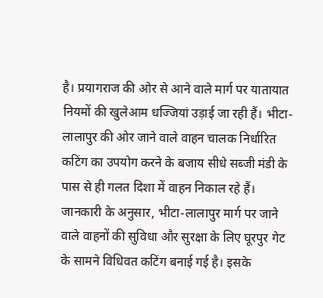है। प्रयागराज की ओर से आने वाले मार्ग पर यातायात नियमों की खुलेआम धज्जियां उड़ाई जा रही हैं। भीटा-लालापुर की ओर जाने वाले वाहन चालक निर्धारित कटिंग का उपयोग करने के बजाय सीधे सब्जी मंडी के पास से ही गलत दिशा में वाहन निकाल रहे हैं। जानकारी के अनुसार, भीटा-लालापुर मार्ग पर जाने वाले वाहनों की सुविधा और सुरक्षा के लिए घूरपुर गेट के सामने विधिवत कटिंग बनाई गई है। इसके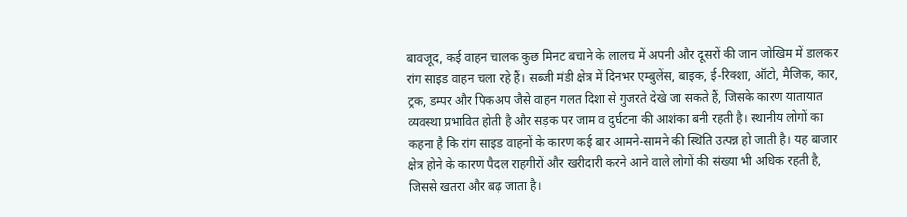बावजूद, कई वाहन चालक कुछ मिनट बचाने के लालच में अपनी और दूसरों की जान जोखिम में डालकर रांग साइड वाहन चला रहे हैं। सब्जी मंडी क्षेत्र में दिनभर एम्बुलेंस, बाइक, ई-रिक्शा, ऑटो, मैजिक, कार, ट्रक, डम्पर और पिकअप जैसे वाहन गलत दिशा से गुजरते देखे जा सकते हैं, जिसके कारण यातायात व्यवस्था प्रभावित होती है और सड़क पर जाम व दुर्घटना की आशंका बनी रहती है। स्थानीय लोगों का कहना है कि रांग साइड वाहनों के कारण कई बार आमने-सामने की स्थिति उत्पन्न हो जाती है। यह बाजार क्षेत्र होने के कारण पैदल राहगीरों और खरीदारी करने आने वाले लोगों की संख्या भी अधिक रहती है, जिससे खतरा और बढ़ जाता है।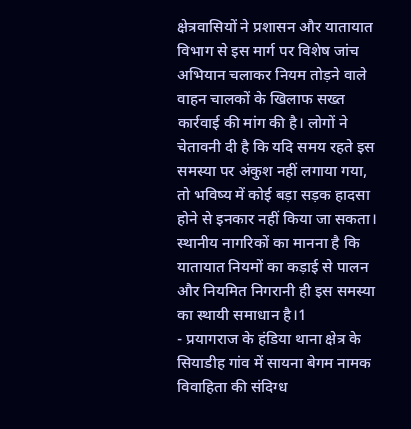क्षेत्रवासियों ने प्रशासन और यातायात विभाग से इस मार्ग पर विशेष जांच अभियान चलाकर नियम तोड़ने वाले वाहन चालकों के खिलाफ सख्त कार्रवाई की मांग की है। लोगों ने चेतावनी दी है कि यदि समय रहते इस समस्या पर अंकुश नहीं लगाया गया, तो भविष्य में कोई बड़ा सड़क हादसा होने से इनकार नहीं किया जा सकता। स्थानीय नागरिकों का मानना है कि यातायात नियमों का कड़ाई से पालन और नियमित निगरानी ही इस समस्या का स्थायी समाधान है।1
- प्रयागराज के हंडिया थाना क्षेत्र के सियाडीह गांव में सायना बेगम नामक विवाहिता की संदिग्ध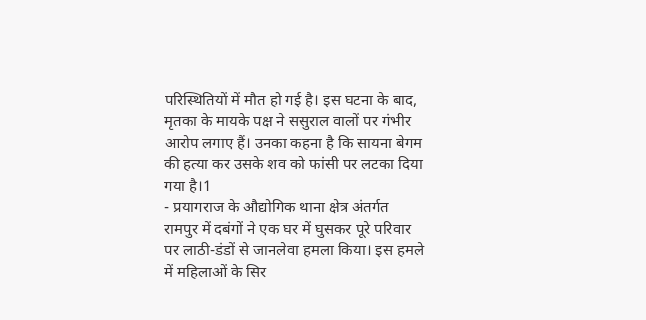परिस्थितियों में मौत हो गई है। इस घटना के बाद, मृतका के मायके पक्ष ने ससुराल वालों पर गंभीर आरोप लगाए हैं। उनका कहना है कि सायना बेगम की हत्या कर उसके शव को फांसी पर लटका दिया गया है।1
- प्रयागराज के औद्योगिक थाना क्षेत्र अंतर्गत रामपुर में दबंगों ने एक घर में घुसकर पूरे परिवार पर लाठी-डंडों से जानलेवा हमला किया। इस हमले में महिलाओं के सिर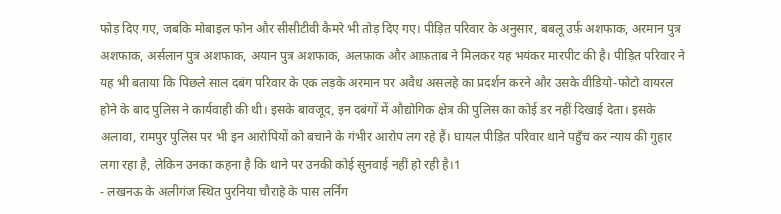फोड़ दिए गए, जबकि मोबाइल फोन और सीसीटीवी कैमरे भी तोड़ दिए गए। पीड़ित परिवार के अनुसार, बबलू उर्फ़ अशफाक, अरमान पुत्र अशफाक, अर्सलान पुत्र अशफाक, अयान पुत्र अशफाक, अलफ़ाक और आफ़ताब ने मिलकर यह भयंकर मारपीट की है। पीड़ित परिवार ने यह भी बताया कि पिछले साल दबंग परिवार के एक लड़के अरमान पर अवैध असलहे का प्रदर्शन करने और उसके वीडियो-फोटो वायरल होने के बाद पुलिस ने कार्यवाही की थी। इसके बावजूद, इन दबंगों में औद्योगिक क्षेत्र की पुलिस का कोई डर नहीं दिखाई देता। इसके अलावा, रामपुर पुलिस पर भी इन आरोपियों को बचाने के गंभीर आरोप लग रहे हैं। घायल पीड़ित परिवार थाने पहुँच कर न्याय की गुहार लगा रहा है, लेकिन उनका कहना है कि थाने पर उनकी कोई सुनवाई नहीं हो रही है।1
- लखनऊ के अलीगंज स्थित पुरनिया चौराहे के पास लर्निंग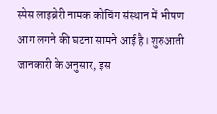स्पेस लाइब्रेरी नामक कोचिंग संस्थान में भीषण आग लगने की घटना सामने आई है। शुरुआती जानकारी के अनुसार, इस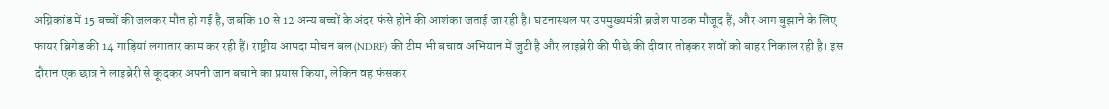अग्निकांड में 15 बच्चों की जलकर मौत हो गई है, जबकि 10 से 12 अन्य बच्चों के अंदर फंसे होने की आशंका जताई जा रही है। घटनास्थल पर उपमुख्यमंत्री ब्रजेश पाठक मौजूद हैं, और आग बुझाने के लिए फायर ब्रिगेड की 14 गाड़ियां लगातार काम कर रही हैं। राष्ट्रीय आपदा मोचन बल (NDRF) की टीम भी बचाव अभियान में जुटी है और लाइब्रेरी की पीछे की दीवार तोड़कर शवों को बाहर निकाल रही है। इस दौरान एक छात्र ने लाइब्रेरी से कूदकर अपनी जान बचाने का प्रयास किया, लेकिन वह फंसकर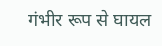गंभीर रूप से घायल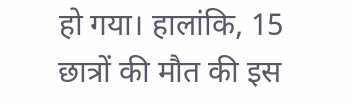हो गया। हालांकि, 15 छात्रों की मौत की इस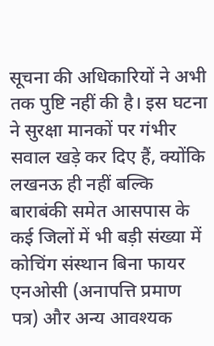सूचना की अधिकारियों ने अभी तक पुष्टि नहीं की है। इस घटना ने सुरक्षा मानकों पर गंभीर सवाल खड़े कर दिए हैं, क्योंकि लखनऊ ही नहीं बल्कि बाराबंकी समेत आसपास के कई जिलों में भी बड़ी संख्या में कोचिंग संस्थान बिना फायर एनओसी (अनापत्ति प्रमाण पत्र) और अन्य आवश्यक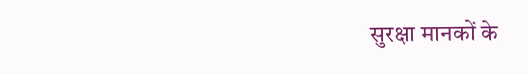सुरक्षा मानकों के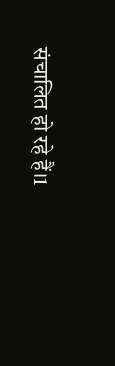संचालित हो रहे हैं।1